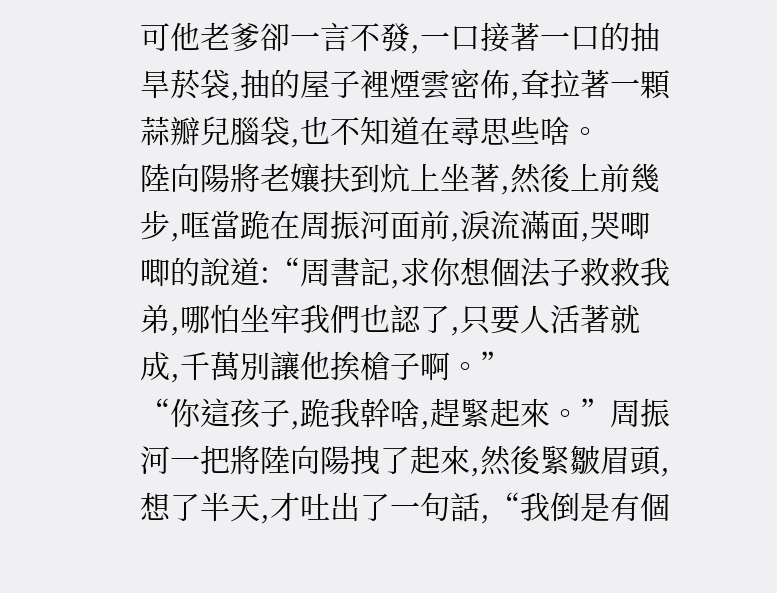可他老爹卻一言不發,一口接著一口的抽旱菸袋,抽的屋子裡煙雲密佈,耷拉著一顆蒜瓣兒腦袋,也不知道在尋思些啥。
陸向陽將老孃扶到炕上坐著,然後上前幾步,哐當跪在周振河面前,淚流滿面,哭唧唧的說道:“周書記,求你想個法子救救我弟,哪怕坐牢我們也認了,只要人活著就成,千萬別讓他挨槍子啊。”
“你這孩子,跪我幹啥,趕緊起來。”周振河一把將陸向陽拽了起來,然後緊皺眉頭,想了半天,才吐出了一句話,“我倒是有個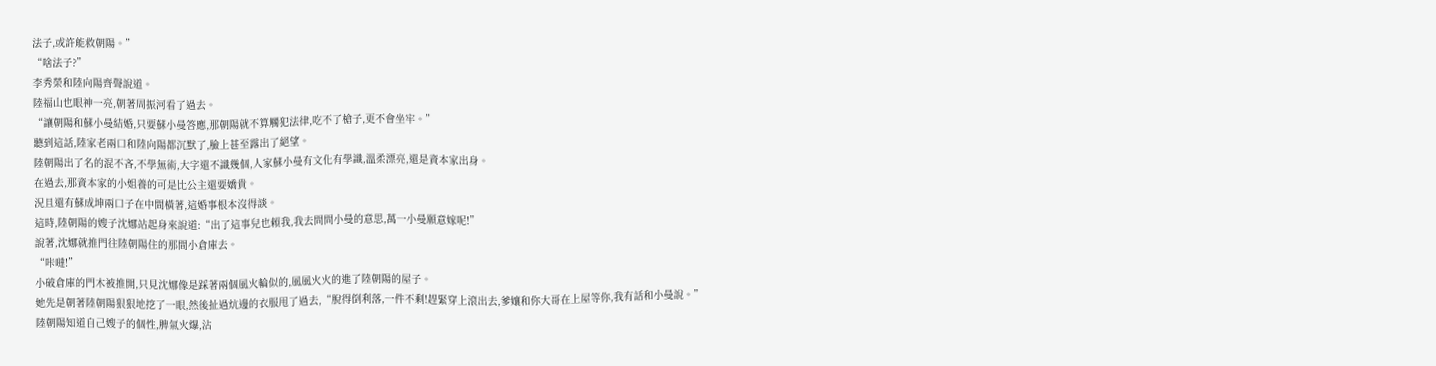法子,或許能救朝陽。”
“啥法子?”
李秀榮和陸向陽齊聲說道。
陸福山也眼神一亮,朝著周振河看了過去。
“讓朝陽和蘇小曼結婚,只要蘇小曼答應,那朝陽就不算觸犯法律,吃不了槍子,更不會坐牢。”
聽到這話,陸家老兩口和陸向陽都沉默了,臉上甚至露出了絕望。
陸朝陽出了名的混不吝,不學無術,大字還不識幾個,人家蘇小曼有文化有學識,溫柔漂亮,還是資本家出身。
在過去,那資本家的小姐養的可是比公主還要嬌貴。
況且還有蘇成坤兩口子在中間橫著,這婚事根本沒得談。
這時,陸朝陽的嫂子沈娜站起身來說道:“出了這事兒也賴我,我去問問小曼的意思,萬一小曼願意嫁呢!”
說著,沈娜就推門往陸朝陽住的那間小倉庫去。
“咔噠!”
小破倉庫的門木被推開,只見沈娜像是踩著兩個風火輪似的,風風火火的進了陸朝陽的屋子。
她先是朝著陸朝陽狠狠地挖了一眼,然後扯過炕邊的衣服甩了過去,“脫得倒利落,一件不剩!趕緊穿上滾出去,爹孃和你大哥在上屋等你,我有話和小曼說。”
陸朝陽知道自己嫂子的個性,脾氣火爆,沾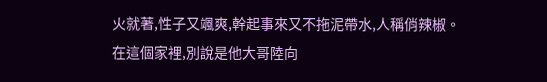火就著,性子又颯爽,幹起事來又不拖泥帶水,人稱俏辣椒。
在這個家裡,別說是他大哥陸向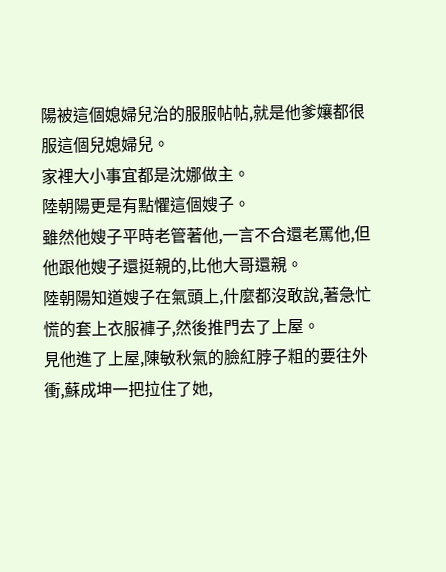陽被這個媳婦兒治的服服帖帖,就是他爹孃都很服這個兒媳婦兒。
家裡大小事宜都是沈娜做主。
陸朝陽更是有點懼這個嫂子。
雖然他嫂子平時老管著他,一言不合還老罵他,但他跟他嫂子還挺親的,比他大哥還親。
陸朝陽知道嫂子在氣頭上,什麼都沒敢說,著急忙慌的套上衣服褲子,然後推門去了上屋。
見他進了上屋,陳敏秋氣的臉紅脖子粗的要往外衝,蘇成坤一把拉住了她,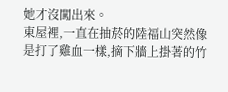她才沒闖出來。
東屋裡,一直在抽菸的陸福山突然像是打了雞血一樣,摘下牆上掛著的竹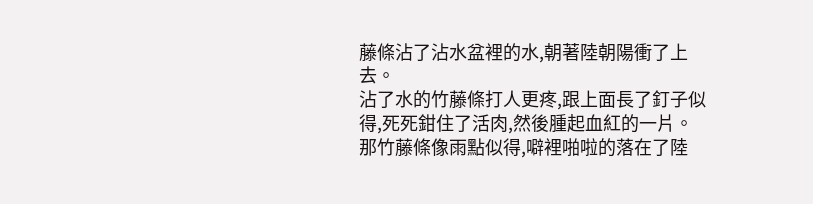藤條沾了沾水盆裡的水,朝著陸朝陽衝了上去。
沾了水的竹藤條打人更疼,跟上面長了釘子似得,死死鉗住了活肉,然後腫起血紅的一片。
那竹藤條像雨點似得,噼裡啪啦的落在了陸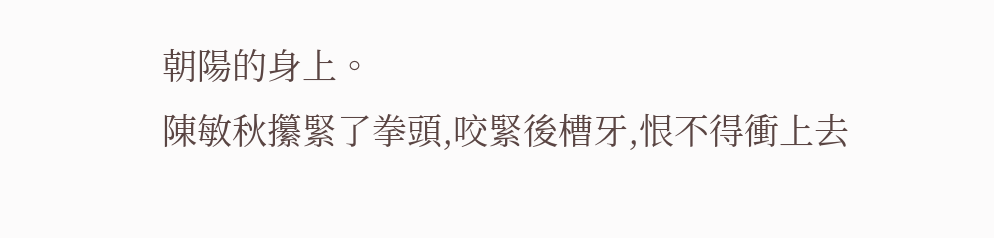朝陽的身上。
陳敏秋攥緊了拳頭,咬緊後槽牙,恨不得衝上去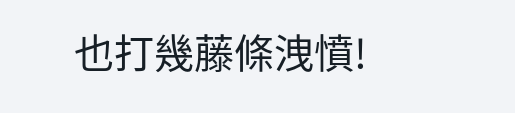也打幾藤條洩憤!